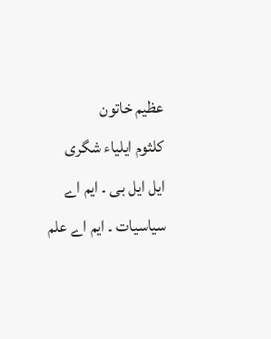عظیم خاتون
کلثوم ایلیاء شگری
ایل ایل بی ۔ ایم اے سیاسیات ۔ ایم اے علم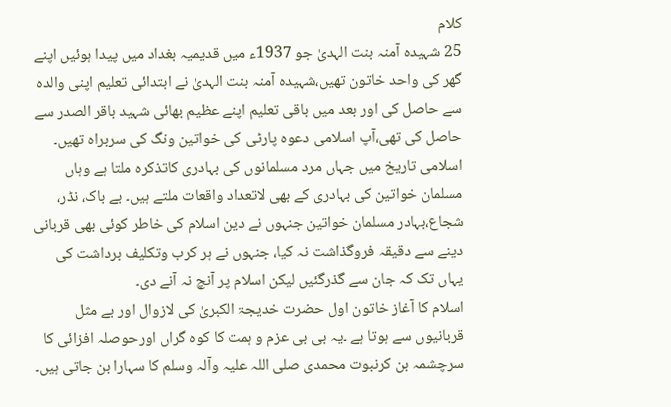کلام
25 شہیدہ آمنہ بنت الہدیٰ جو 1937ء میں قدیمیہ بغداد میں پیدا ہوئیں اپنے گھر کی واحد خاتون تھیں،شہیدہ آمنہ بنت الہدیٰ نے ابتدائی تعلیم اپنی والدہ سے حاصل کی اور بعد میں باقی تعلیم اپنے عظیم بھائی شہید باقر الصدر سے حاصل کی تھی،آپ اسلامی دعوہ پارٹی کی خواتین ونگ کی سربراہ تھیں۔
اسلامی تاریخ میں جہاں مرد مسلمانوں کی بہادری کاتذکرہ ملتا ہے وہاں مسلمان خواتین کی بہادری کے بھی لاتعداد واقعات ملتے ہیں۔ بے باک، نڈر، شجاع،بہادر مسلمان خواتین جنہوں نے دین اسلام کی خاطر کوئی بھی قربانی دینے سے دقیقہ فروگذاشت نہ کیا، جنہوں نے ہر کرب وتکلیف برداشت کی یہاں تک کہ جان سے گذرگئیں لیکن اسلام پر آنچ نہ آنے دی۔
اسلام کا آغاز خاتون اول حضرت خدیجۃ الکبریٰ کی لازوال اور بے مثل قربانیوں سے ہوتا ہے ۔یہ بی بی عزم و ہمت کا کوہ گراں اورحوصلہ افزائی کا سرچشمہ بن کرنبوت محمدی صلی اللہ علیہ وآلہ وسلم کا سہارا بن جاتی ہیں۔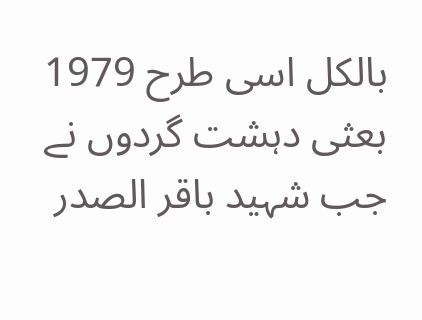بالکل اسی طرح 1979 بعثی دہشت گردوں نے جب شہید باقر الصدر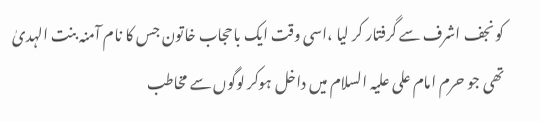کو نجف اشرف سے گرفتار کر لیا ،اسی وقت ایک باحجاب خاتون جس کا نام آمنہ بنت الہدیٰ تھی جو حرم امام علی علیہ السلام میں داخل ہوکر لوگوں سے مخاطب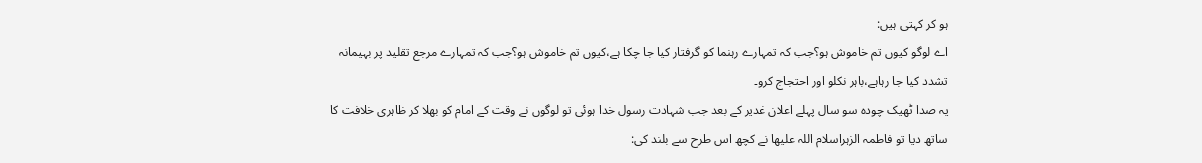ہو کر کہتی ہیں:
اے لوگو کیوں تم خاموش ہو؟جب کہ تمہارے رہنما کو گرفتار کیا جا چکا ہے،کیوں تم خاموش ہو؟جب کہ تمہارے مرجع تقلید پر بہیمانہ تشدد کیا جا رہاہے،باہر نکلو اور احتجاج کرو۔
یہ صدا ٹھیک چودہ سو سال پہلے اعلان غدیر کے بعد جب شہادت رسول خدا ہوئی تو لوگوں نے وقت کے امام کو بھلا کر ظاہری خلافت کا ساتھ دیا تو فاطمہ الزہراسلام اللہ علیھا نے کچھ اس طرح سے بلند کی: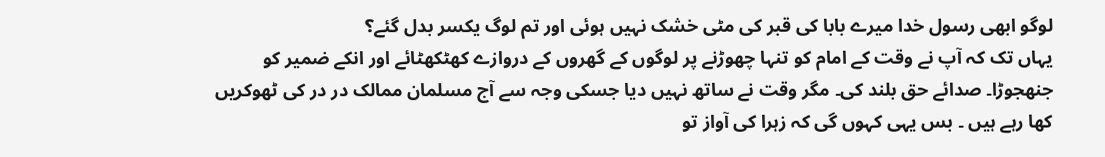لوگو ابھی رسول خدا میرے بابا کی قبر کی مٹی خشک نہیں ہوئی اور تم لوگ یکسر بدل گئے؟
یہاں تک کہ آپ نے وقت کے امام کو تنہا چھوڑنے پر لوگوں کے گھروں کے دروازے کھٹکھٹائے اور انکے ضمیر کو جنھجوڑا۔ صدائے حق بلند کی۔ مگر وقت نے ساتھ نہیں دیا جسکی وجہ سے آج مسلمان ممالک در در کی ٹھوکریں کھا رہے ہیں ۔ بس یہی کہوں گی کہ زہرا کی آواز تو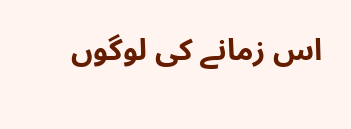اس زمانے کی لوگوں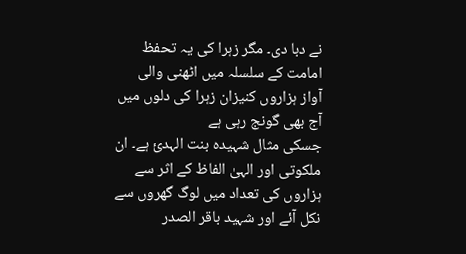نے دبا دی۔ مگر زہرا کی یہ تحفظ امامت کے سلسلہ میں اٹھنی والی آواز ہزاروں کنیزان زہرا کی دلوں میں آج بھی گونج رہی ہے
جسکی مثال شہیدہ بنت الہدئ ہے۔ ان ملکوتی اور الہیٰ الفاظ کے اثر سے ہزاروں کی تعداد میں لوگ گھروں سے نکل آئے اور شہید باقر الصدر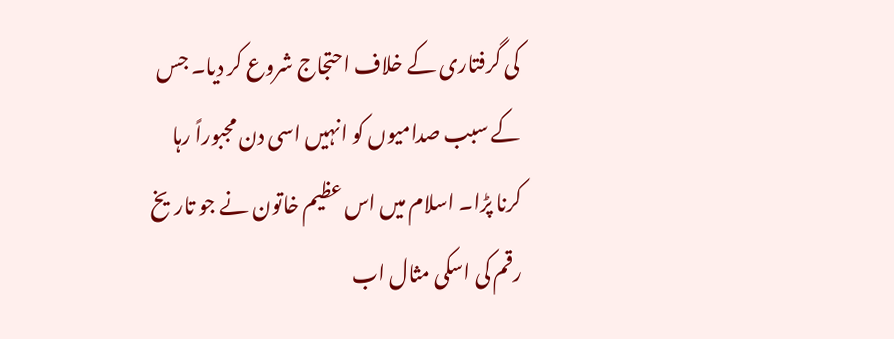کی گرفتاری کے خلاف احتجاج شروع کر دیا۔ جس کے سبب صدامیوں کو انہیں اسی دن مجبوراً رہا کرنا پڑا۔ اسلام میں اس عظیم خاتون نے جو تاریخ رقم کی اسکی مثال اب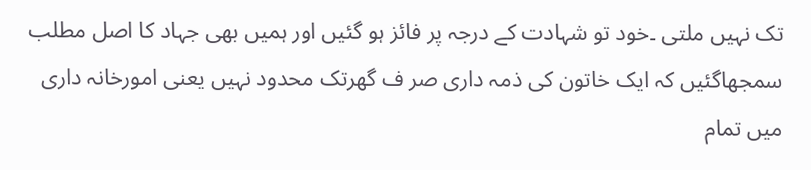تک نہیں ملتی ۔خود تو شہادت کے درجہ پر فائز ہو گئیں اور ہمیں بھی جہاد کا اصل مطلب سمجھاگئیں کہ ایک خاتون کی ذمہ داری صر ف گھرتک محدود نہیں یعنی امورخانہ داری میں تمام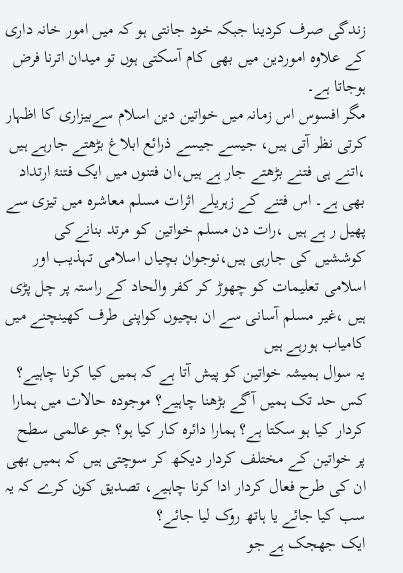زندگی صرف کردینا جبکہ خود جانتی ہو کہ میں امور خانہ داری کے علاوہ اموردین میں بھی کام آسکتی ہوں تو میدان اترنا فرض ہوجاتا ہے۔
مگر افسوس اس زمانہ میں خواتین دین اسلام سےبیزاری کا اظہار کرتی نظر آتی ہیں، جیسے جیسے ذرائع ابلاغ بڑھتے جارہے ہیں ،اتنے ہی فتنے بڑھتے جار ہے ہیں،ان فتنوں میں ایک فتنۂ ارتداد بھی ہے۔ اس فتنے کے زہریلے اثرات مسلم معاشرہ میں تیزی سے پھیل ر ہے ہیں ،رات دن مسلم خواتین کو مرتد بنانےکی کوششیں کی جارہی ہیں،نوجوان بچیاں اسلامی تہذیب اور اسلامی تعلیمات کو چھوڑ کر کفر والحاد کے راستہ پر چل پڑی ہیں ،غیر مسلم آسانی سے ان بچیوں کواپنی طرف کھینچنے میں کامیاب ہورہے ہیں
یہ سوال ہمیشہ خواتین کو پیش آتا ہے کہ ہمیں کیا کرنا چاہیے؟ کس حد تک ہمیں آگے بڑھنا چاہیے؟ موجودہ حالات میں ہمارا کردار کیا ہو سکتا ہے؟ ہمارا دائرہ کار کیا ہو؟ جو عالمی سطح پر خواتین کے مختلف کردار دیکھ کر سوچتی ہیں کہ ہمیں بھی ان کی طرح فعال کردار ادا کرنا چاہیے، تصدیق کون کرے کہ یہ سب کیا جائے یا ہاتھ روک لیا جائے؟
ایک جھجک ہے جو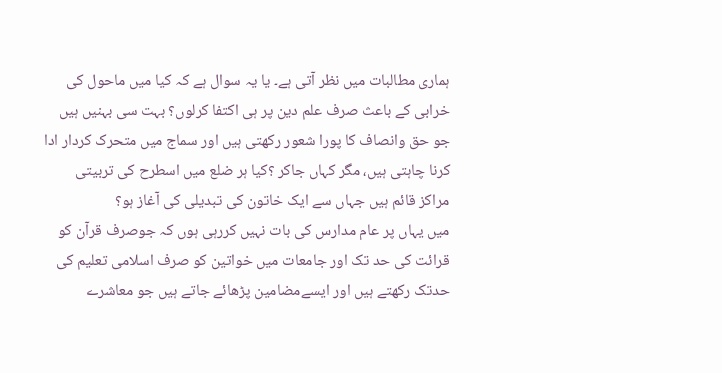ہماری مطالبات میں نظر آتی ہے۔ یا یہ سوال ہے کہ کیا میں ماحول کی خرابی کے باعث صرف علم دین پر ہی اکتفا کرلوں؟ بہت سی بہنیں ہیں جو حق وانصاف کا پورا شعور رکھتی ہیں اور سماج میں متحرک کردار ادا کرنا چاہتی ہیں، مگر کہاں جاکر ؟کیا ہر ضلع میں اسطرح کی تربیتی مراکز قائم ہیں جہاں سے ایک خاتون کی تبدیلی کی آغاز ہو؟
میں یہاں پر عام مدارس کی بات نہیں کررہی ہوں کہ جوصرف قرآن کو قرائت کی حد تک اور جامعات میں خواتین کو صرف اسلامی تعلیم کی حدتک رکھتے ہیں اور ایسےمضامین پڑھائے جاتے ہیں جو معاشرے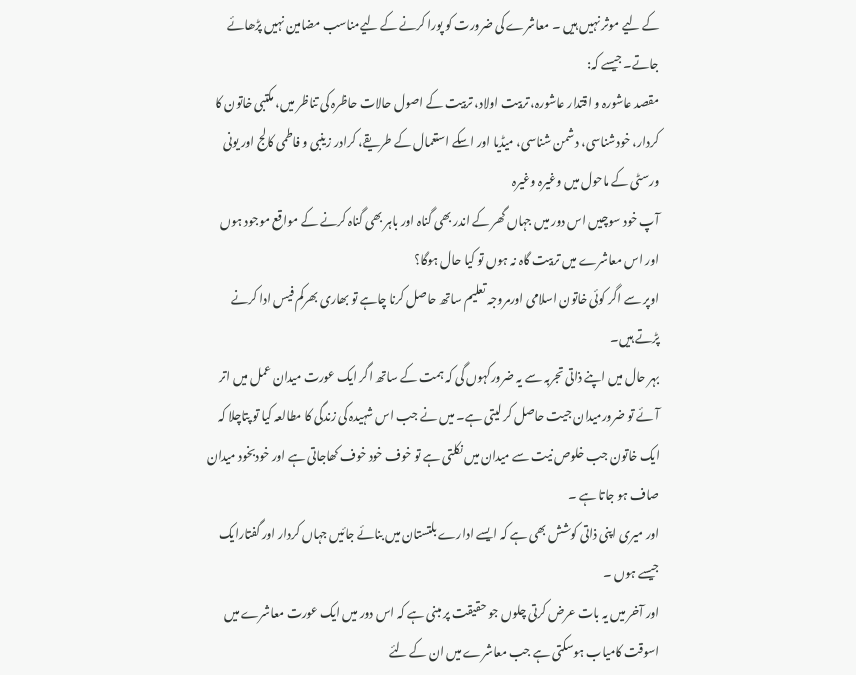کے لیے موثر نہیں ہیں ۔ معاشرے کی ضرورت کو پورا کرنے کے لیےمناسب مضامین نہیں پڑھائے جاتے۔ جیسے کہ:
مقصد عاشورہ و اقتدار عاشورہ، تربیت اولاد، تربیت کے اصول حالات حاظرہ کی تناظر میں، مکتبی خاتون کا کردار، خودشناسی، دشمن شناسی، میڈیا اور اسکے استعمال کے طریقے، کرادر زینبی و فاطمی کالج اور یونی ورسٹی کے ماحول میں وغیرہ وغیرہ
آپ خود سوچیں اس دور میں جہاں گھر کے اندر بھی گناہ اور باہر بھی گناہ کرنے کے مواقع موجود ہوں اور اس معاشرے میں تربیت گاہ نہ ہوں تو کیا حال ہوگا؟
اوپر سے اگر کوئی خاتون اسلامی اورمروجہ تعلیم ساتھ حاصل کرنا چاہے تو بھاری بھرکم فیس ادا کرنے پڑتے ہیں۔
بہر حال میں اپنے ذاتی تجربہ سے یہ ضرورکہوں گی کہ ہمت کے ساتھ اگر ایک عورت میدان عمل میں اتر آئے تو ضرورمیدان جیت حاصل کر لیتی ہے۔ میں نے جب اس شہیدہ کی زندگی کا مطالعہ کیا تو پتاچلا کہ ایک خاتون جب خلوص نیت سے میدان میں نکلتی ہے تو خوف خود خوف کھاجاتی ہے اور خودبخود میدان صاف ہو جاتا ہے ۔
اور میری اپنی ذاتی کوشش بھی ہے کہ ایسے ادارے بلتستان میں بنائے جائیں جہاں کردار اور گفتارایک جیسے ہوں ۔
اور آخر میں یہ بات عرض کرتی چلوں جو حقیقت پر مبنی ہے کہ اس دور میں ایک عورت معاشرے میں اسوقت کامیاب ہوسکتی ہے جب معاشرے میں ان کے لئے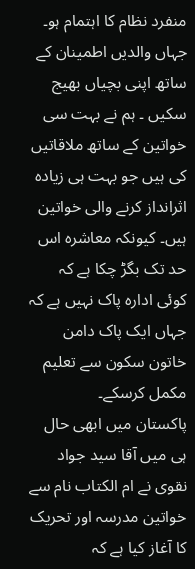منفرد نظام کا اہتمام ہو۔ جہاں والدیں اطمینان کے ساتھ اپنی بچیاں بھیج سکیں ۔ ہم نے بہت سی خواتین کے ساتھ ملاقاتیں کی ہیں جو بہت ہی زیادہ اثرانداز کرنے والی خواتین ہیں۔ کیونکہ معاشرہ اس حد تک بگڑ چکا ہے کہ کوئی ادارہ پاک نہیں ہے کہ جہاں ایک پاک دامن خاتون سکون سے تعلیم مکمل کرسکے۔
پاکستان میں ابھی حال ہی میں آقا سید جواد نقوی نے ام الکتاب نام سے خواتین مدرسہ اور تحریک کا آغاز کیا ہے کہ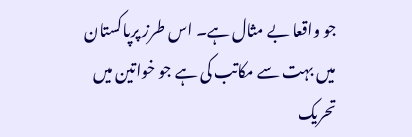جو واقعا بے مثال ہے۔ اس طرز پرپاکستان میں بہت سے مکاتب کی ہے جو خواتین میں تحریک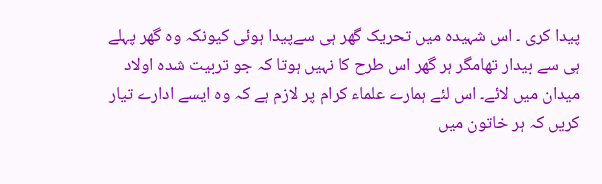پیدا کری ۔ اس شہیدہ میں تحریک گھر ہی سےپیدا ہوئی کیونکہ وہ گھر پہلے ہی سے بیدار تھامگر ہر گھر اس طرح کا نہیں ہوتا کہ جو تربیت شدہ اولاد میدان میں لائے۔ اس لئے ہمارے علماء کرام پر لازم ہے کہ وہ ایسے ادارے تیار کریں کہ ہر خاتون میں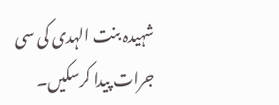شہیدہ بنت الہدی کی سی جرات پیدا کرسکیں۔